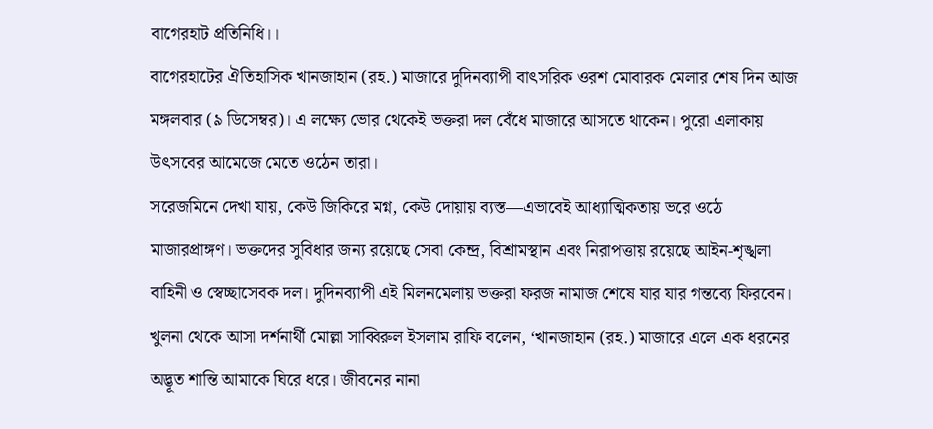বাগেরহাট প্রতিনিধি।।
বাগেরহাটের ঐতিহাসিক খানজাহান (রহ.) মাজারে দুদিনব্যাপী বাৎসরিক ওরশ মোবারক মেলার শেষ দিন আজ মঙ্গলবার (৯ ডিসেম্বর)। এ লক্ষ্যে ভোর থেকেই ভক্তরা দল বেঁধে মাজারে আসতে থাকেন। পুরো এলাকায় উৎসবের আমেজে মেতে ওঠেন তারা।
সরেজমিনে দেখা যায়, কেউ জিকিরে মগ্ন, কেউ দোয়ায় ব্যস্ত—এভাবেই আধ্যাত্মিকতায় ভরে ওঠে মাজারপ্রাঙ্গণ। ভক্তদের সুবিধার জন্য রয়েছে সেবা কেন্দ্র, বিশ্রামস্থান এবং নিরাপত্তায় রয়েছে আইন-শৃঙ্খলা বাহিনী ও স্বেচ্ছাসেবক দল। দুদিনব্যাপী এই মিলনমেলায় ভক্তরা ফরজ নামাজ শেষে যার যার গন্তব্যে ফিরবেন।
খুলনা থেকে আসা দর্শনার্থী মোল্লা সাব্বিরুল ইসলাম রাফি বলেন, ‘খানজাহান (রহ.) মাজারে এলে এক ধরনের অদ্ভূত শান্তি আমাকে ঘিরে ধরে। জীবনের নানা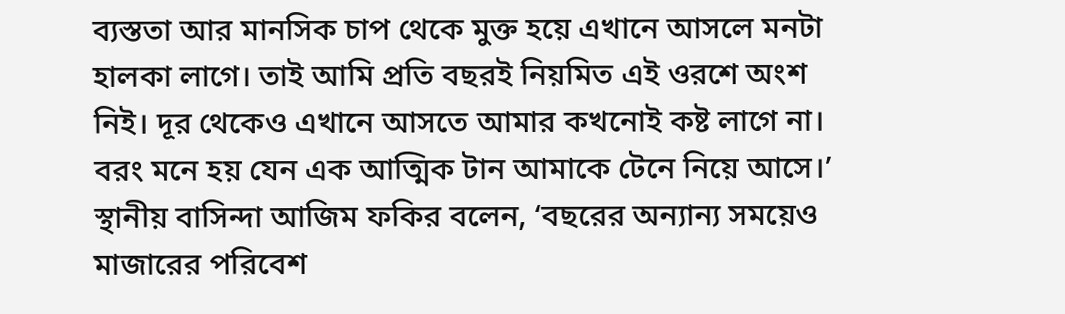ব্যস্ততা আর মানসিক চাপ থেকে মুক্ত হয়ে এখানে আসলে মনটা হালকা লাগে। তাই আমি প্রতি বছরই নিয়মিত এই ওরশে অংশ নিই। দূর থেকেও এখানে আসতে আমার কখনোই কষ্ট লাগে না। বরং মনে হয় যেন এক আত্মিক টান আমাকে টেনে নিয়ে আসে।’
স্থানীয় বাসিন্দা আজিম ফকির বলেন, ‘বছরের অন্যান্য সময়েও মাজারের পরিবেশ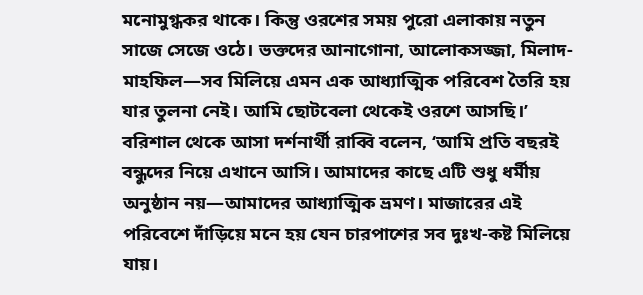মনোমুগ্ধকর থাকে। কিন্তু ওরশের সময় পুরো এলাকায় নতুন সাজে সেজে ওঠে। ভক্তদের আনাগোনা, আলোকসজ্জা, মিলাদ-মাহফিল—সব মিলিয়ে এমন এক আধ্যাত্মিক পরিবেশ তৈরি হয় যার তুলনা নেই। আমি ছোটবেলা থেকেই ওরশে আসছি।’
বরিশাল থেকে আসা দর্শনার্থী রাব্বি বলেন, ‘আমি প্রতি বছরই বন্ধুদের নিয়ে এখানে আসি। আমাদের কাছে এটি শুধু ধর্মীয় অনুষ্ঠান নয়—আমাদের আধ্যাত্মিক ভ্রমণ। মাজারের এই পরিবেশে দাঁড়িয়ে মনে হয় যেন চারপাশের সব দুঃখ-কষ্ট মিলিয়ে যায়।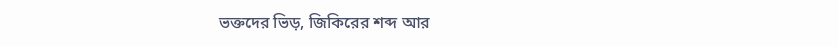ভক্তদের ভিড়, জিকিরের শব্দ আর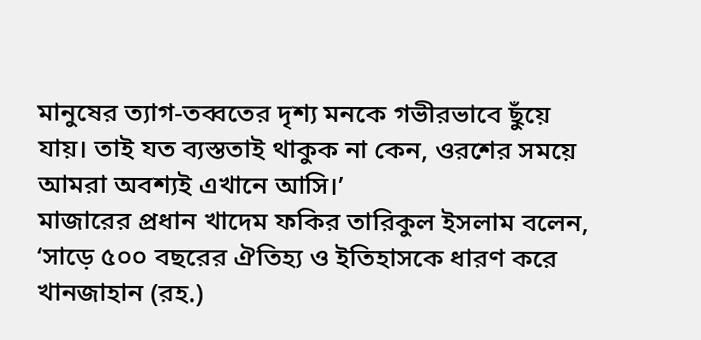মানুষের ত্যাগ-তব্বতের দৃশ্য মনকে গভীরভাবে ছুঁয়ে যায়। তাই যত ব্যস্ততাই থাকুক না কেন, ওরশের সময়ে আমরা অবশ্যই এখানে আসি।’
মাজারের প্রধান খাদেম ফকির তারিকুল ইসলাম বলেন, ‘সাড়ে ৫০০ বছরের ঐতিহ্য ও ইতিহাসকে ধারণ করে খানজাহান (রহ.)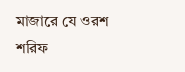মাজারে যে ওরশ শরিফ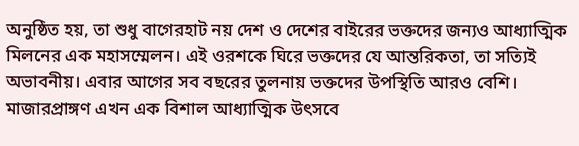অনুষ্ঠিত হয়, তা শুধু বাগেরহাট নয় দেশ ও দেশের বাইরের ভক্তদের জন্যও আধ্যাত্মিক মিলনের এক মহাসম্মেলন। এই ওরশকে ঘিরে ভক্তদের যে আন্তরিকতা, তা সত্যিই অভাবনীয়। এবার আগের সব বছরের তুলনায় ভক্তদের উপস্থিতি আরও বেশি। মাজারপ্রাঙ্গণ এখন এক বিশাল আধ্যাত্মিক উৎসবে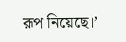রূপ নিয়েছে।’